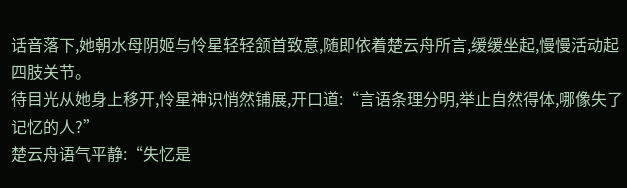话音落下,她朝水母阴姬与怜星轻轻颔首致意,随即依着楚云舟所言,缓缓坐起,慢慢活动起四肢关节。
待目光从她身上移开,怜星神识悄然铺展,开口道:“言语条理分明,举止自然得体,哪像失了记忆的人?”
楚云舟语气平静:“失忆是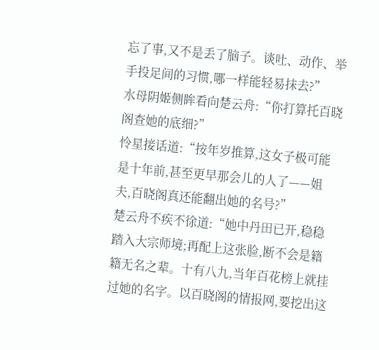忘了事,又不是丢了脑子。谈吐、动作、举手投足间的习惯,哪一样能轻易抹去?”
水母阴姬侧眸看向楚云舟:“你打算托百晓阁查她的底细?”
怜星接话道:“按年岁推算,这女子极可能是十年前,甚至更早那会儿的人了——姐夫,百晓阁真还能翻出她的名号?”
楚云舟不疾不徐道:“她中丹田已开,稳稳踏入大宗师境;再配上这张脸,断不会是籍籍无名之辈。十有八九,当年百花榜上就挂过她的名字。以百晓阁的情报网,要挖出这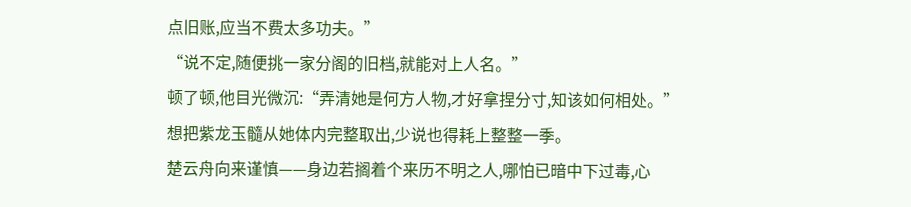点旧账,应当不费太多功夫。”
“说不定,随便挑一家分阁的旧档,就能对上人名。”
顿了顿,他目光微沉:“弄清她是何方人物,才好拿捏分寸,知该如何相处。”
想把紫龙玉髓从她体内完整取出,少说也得耗上整整一季。
楚云舟向来谨慎——身边若搁着个来历不明之人,哪怕已暗中下过毒,心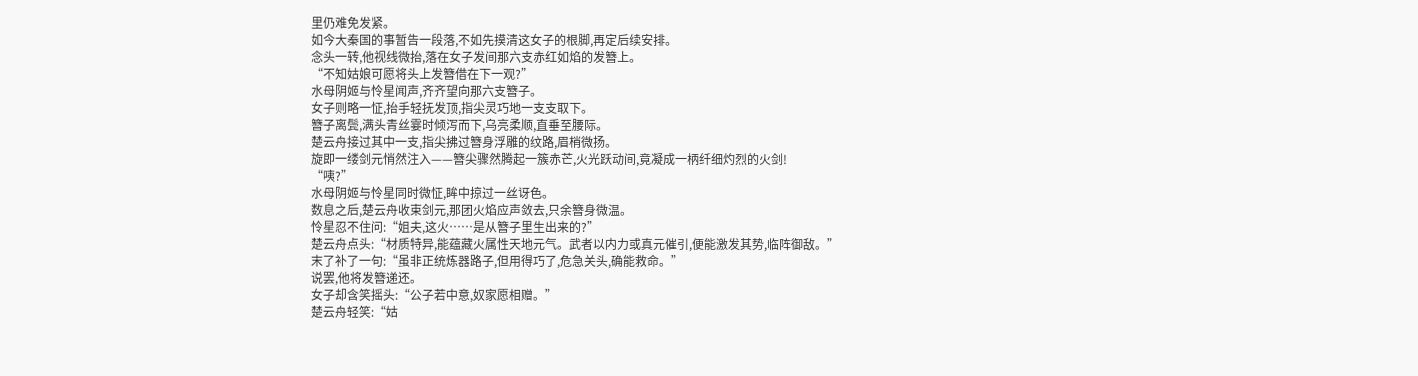里仍难免发紧。
如今大秦国的事暂告一段落,不如先摸清这女子的根脚,再定后续安排。
念头一转,他视线微抬,落在女子发间那六支赤红如焰的发簪上。
“不知姑娘可愿将头上发簪借在下一观?”
水母阴姬与怜星闻声,齐齐望向那六支簪子。
女子则略一怔,抬手轻抚发顶,指尖灵巧地一支支取下。
簪子离鬓,满头青丝霎时倾泻而下,乌亮柔顺,直垂至腰际。
楚云舟接过其中一支,指尖拂过簪身浮雕的纹路,眉梢微扬。
旋即一缕剑元悄然注入——簪尖骤然腾起一簇赤芒,火光跃动间,竟凝成一柄纤细灼烈的火剑!
“咦?”
水母阴姬与怜星同时微怔,眸中掠过一丝讶色。
数息之后,楚云舟收束剑元,那团火焰应声敛去,只余簪身微温。
怜星忍不住问:“姐夫,这火……是从簪子里生出来的?”
楚云舟点头:“材质特异,能蕴藏火属性天地元气。武者以内力或真元催引,便能激发其势,临阵御敌。”
末了补了一句:“虽非正统炼器路子,但用得巧了,危急关头,确能救命。”
说罢,他将发簪递还。
女子却含笑摇头:“公子若中意,奴家愿相赠。”
楚云舟轻笑:“姑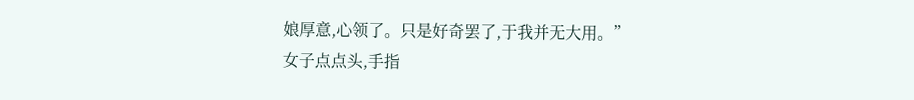娘厚意,心领了。只是好奇罢了,于我并无大用。”
女子点点头,手指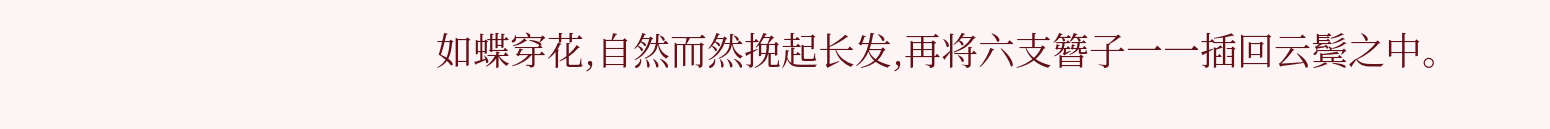如蝶穿花,自然而然挽起长发,再将六支簪子一一插回云鬓之中。